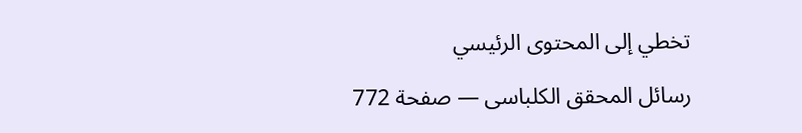تخطي إلى المحتوى الرئيسي

رسائل المحقق الكلباسى — صفحة 772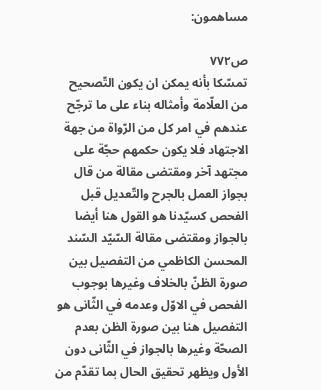مساهمون:

ص٧٧٢
تمسّكا بأنه يمكن ان يكون التّصحيح من العلّامة وأمثاله بناء على ما ترجّح عندهم في امر كل من الرّواة من جهة الاجتهاد فلا يكون حكمهم حجّة على مجتهد آخر ومقتضى مقالة من قال بجواز العمل بالجرح والتّعديل قبل الفحص كسيّدنا هو القول هنا أيضا بالجواز ومقتضى مقالة السّيّد السّند المحسن الكاظمي من التفصيل بين صورة الظنّ بالخلاف وغيرها بوجوب الفحص في الاوّل وعدمه في الثّانى هو التفصيل هنا بين صورة الظن بعدم الصحّة وغيرها بالجواز في الثّانى دون الأول ويظهر تحقيق الحال بما تقدّم من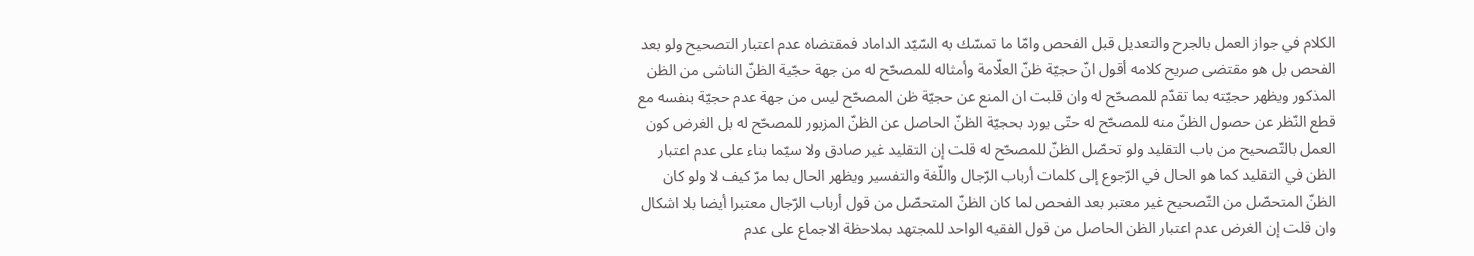الكلام في جواز العمل بالجرح والتعديل قبل الفحص وامّا ما تمسّك به السّيّد الداماد فمقتضاه عدم اعتبار التصحيح ولو بعد الفحص بل هو مقتضى صريح كلامه أقول انّ حجيّة ظنّ العلّامة وأمثاله للمصحّح له من جهة حجّية الظنّ الناشى من الظن المذكور ويظهر حجيّته بما تقدّم للمصحّح له وان قلبت ان المنع عن حجيّة ظن المصحّح ليس من جهة عدم حجيّة بنفسه مع قطع النّظر عن حصول الظنّ منه للمصحّح له حتّى يورد بحجيّة الظنّ الحاصل عن الظنّ المزبور للمصحّح له بل الغرض كون العمل بالتّصحيح من باب التقليد ولو تحصّل الظنّ للمصحّح له قلت إن التقليد غير صادق ولا سيّما بناء على عدم اعتبار الظن في التقليد كما هو الحال في الرّجوع إلى كلمات أرباب الرّجال واللّغة والتفسير ويظهر الحال بما مرّ كيف لا ولو كان الظنّ المتحصّل من التّصحيح غير معتبر بعد الفحص لما كان الظنّ المتحصّل من قول أرباب الرّجال معتبرا أيضا بلا اشكال وان قلت إن الغرض عدم اعتبار الظن الحاصل من قول الفقيه الواحد للمجتهد بملاحظة الاجماع على عدم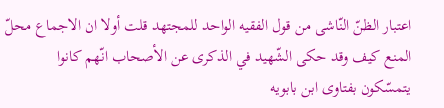اعتبار الظنّ النّاشى من قول الفقيه الواحد للمجتهد قلت أولا ان الاجماع محلّ المنع كيف وقد حكى الشّهيد في الذكرى عن الأصحاب انّهم كانوا يتمسّكون بفتاوى ابن بابويه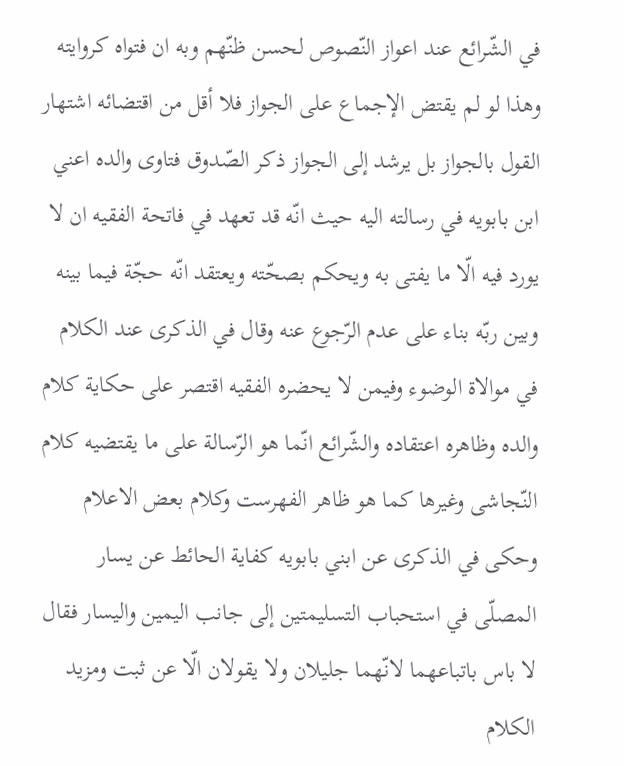في الشّرائع عند اعواز النّصوص لحسن ظنّهم وبه ان فتواه كروايته وهذا لو لم يقتض الإجماع على الجواز فلا أقل من اقتضائه اشتهار القول بالجواز بل يرشد إلى الجواز ذكر الصّدوق فتاوى والده اعني ابن بابويه في رسالته اليه حيث انّه قد تعهد في فاتحة الفقيه ان لا يورد فيه الّا ما يفتى به ويحكم بصحّته ويعتقد انّه حجّة فيما بينه وبين ربّه بناء على عدم الرّجوع عنه وقال في الذكرى عند الكلام في موالاة الوضوء وفيمن لا يحضره الفقيه اقتصر على حكاية كلام والده وظاهره اعتقاده والشّرائع انّما هو الرّسالة على ما يقتضيه كلام النّجاشى وغيرها كما هو ظاهر الفهرست وكلام بعض الاعلام وحكى في الذكرى عن ابني بابويه كفاية الحائط عن يسار المصلّى في استحباب التسليمتين إلى جانب اليمين واليسار فقال لا باس باتباعهما لانّهما جليلان ولا يقولان الّا عن ثبت ومزيد الكلام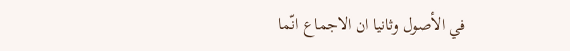في الأصول وثانيا ان الاجماع انّما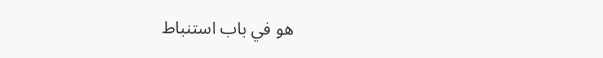هو في باب استنباط